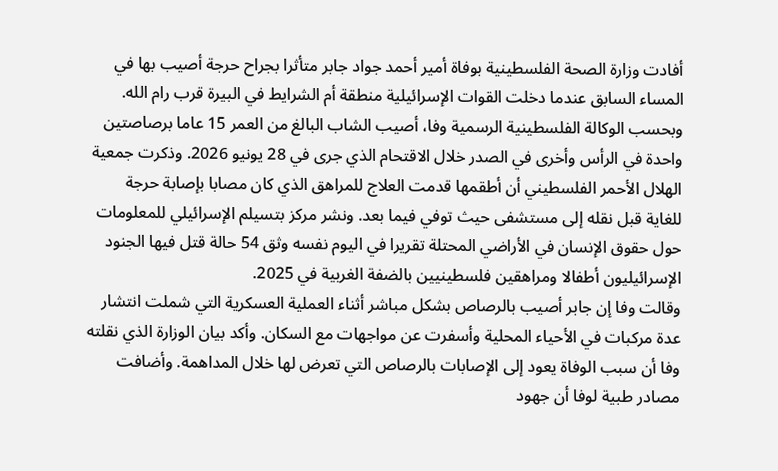أفادت وزارة الصحة الفلسطينية بوفاة أمير أحمد جواد جابر متأثرا بجراح حرجة أصيب بها في المساء السابق عندما دخلت القوات الإسرائيلية منطقة أم الشرايط في البيرة قرب رام الله. وبحسب الوكالة الفلسطينية الرسمية وفا، أصيب الشاب البالغ من العمر 15 عاما برصاصتين واحدة في الرأس وأخرى في الصدر خلال الاقتحام الذي جرى في 28 يونيو 2026. وذكرت جمعية الهلال الأحمر الفلسطيني أن أطقمها قدمت العلاج للمراهق الذي كان مصابا بإصابة حرجة للغاية قبل نقله إلى مستشفى حيث توفي فيما بعد. ونشر مركز بتسيلم الإسرائيلي للمعلومات حول حقوق الإنسان في الأراضي المحتلة تقريرا في اليوم نفسه وثق 54 حالة قتل فيها الجنود الإسرائيليون أطفالا ومراهقين فلسطينيين بالضفة الغربية في 2025.
وقالت وفا إن جابر أصيب بالرصاص بشكل مباشر أثناء العملية العسكرية التي شملت انتشار عدة مركبات في الأحياء المحلية وأسفرت عن مواجهات مع السكان. وأكد بيان الوزارة الذي نقلته وفا أن سبب الوفاة يعود إلى الإصابات بالرصاص التي تعرض لها خلال المداهمة. وأضافت مصادر طبية لوفا أن جهود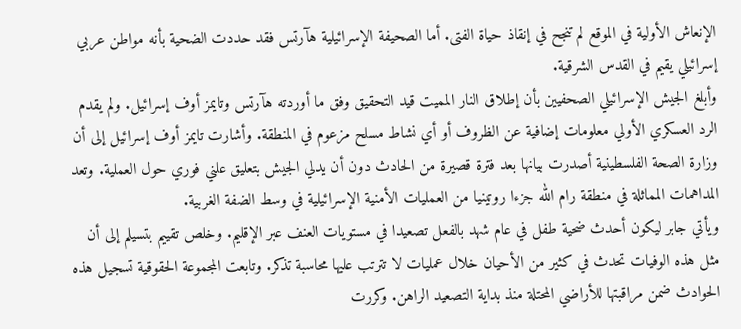الإنعاش الأولية في الموقع لم تنجح في إنقاذ حياة الفتى. أما الصحيفة الإسرائيلية هآرتس فقد حددت الضحية بأنه مواطن عربي إسرائيلي يقيم في القدس الشرقية.
وأبلغ الجيش الإسرائيلي الصحفيين بأن إطلاق النار المميت قيد التحقيق وفق ما أوردته هآرتس وتايمز أوف إسرائيل. ولم يقدم الرد العسكري الأولي معلومات إضافية عن الظروف أو أي نشاط مسلح مزعوم في المنطقة. وأشارت تايمز أوف إسرائيل إلى أن وزارة الصحة الفلسطينية أصدرت بيانها بعد فترة قصيرة من الحادث دون أن يدلي الجيش بتعليق علني فوري حول العملية. وتعد المداهمات المماثلة في منطقة رام الله جزءا روتينيا من العمليات الأمنية الإسرائيلية في وسط الضفة الغربية.
ويأتي جابر ليكون أحدث ضحية طفل في عام شهد بالفعل تصعيدا في مستويات العنف عبر الإقليم. وخلص تقييم بتسيلم إلى أن مثل هذه الوفيات تحدث في كثير من الأحيان خلال عمليات لا تترتب عليها محاسبة تذكر. وتابعت المجموعة الحقوقية تسجيل هذه الحوادث ضمن مراقبتها للأراضي المحتلة منذ بداية التصعيد الراهن. وكررت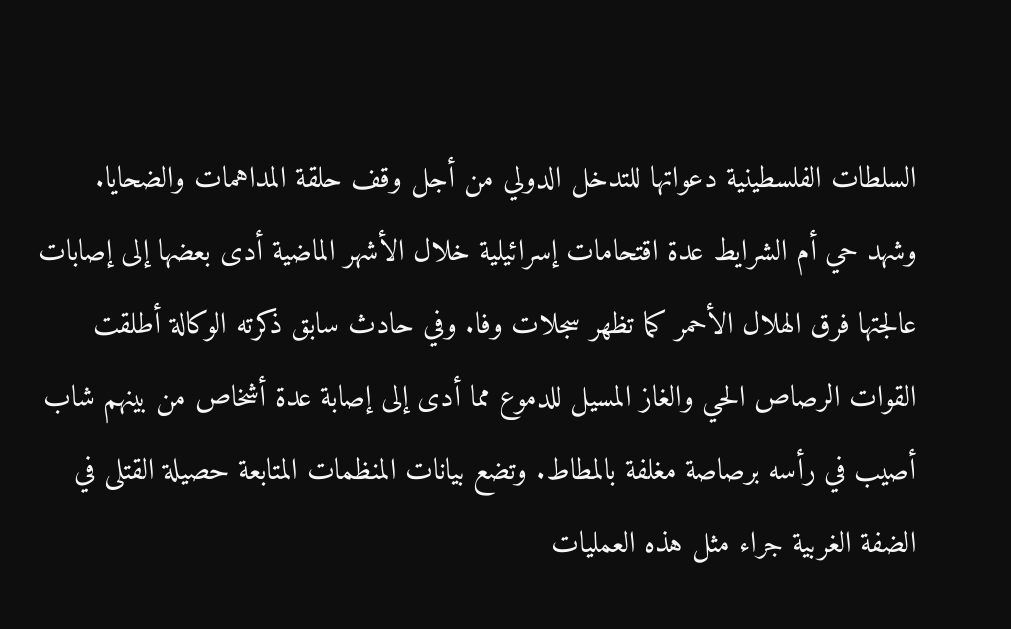السلطات الفلسطينية دعواتها للتدخل الدولي من أجل وقف حلقة المداهمات والضحايا.
وشهد حي أم الشرايط عدة اقتحامات إسرائيلية خلال الأشهر الماضية أدى بعضها إلى إصابات عالجتها فرق الهلال الأحمر كما تظهر سجلات وفا. وفي حادث سابق ذكرته الوكالة أطلقت القوات الرصاص الحي والغاز المسيل للدموع مما أدى إلى إصابة عدة أشخاص من بينهم شاب أصيب في رأسه برصاصة مغلفة بالمطاط. وتضع بيانات المنظمات المتابعة حصيلة القتلى في الضفة الغربية جراء مثل هذه العمليات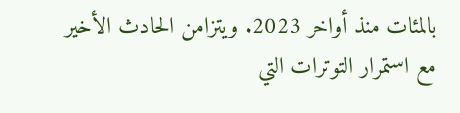بالمئات منذ أواخر 2023. ويتزامن الحادث الأخير مع استمرار التوترات التي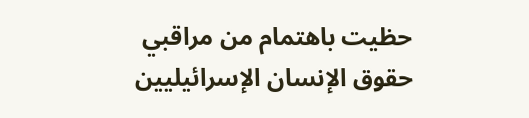حظيت باهتمام من مراقبي حقوق الإنسان الإسرائيليين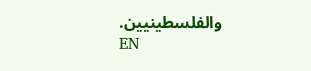والفلسطينيين.
EN